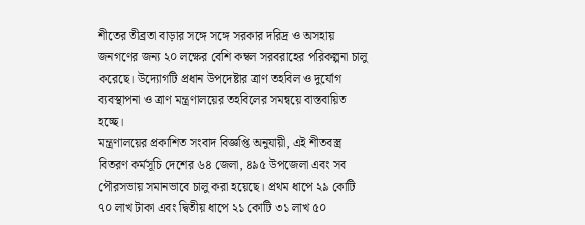শীতের তীব্রতা বাড়ার সঙ্গে সঙ্গে সরকার দরিদ্র ও অসহায় জনগণের জন্য ২০ লক্ষের বেশি কম্বল সরবরাহের পরিকল্পনা চালু করেছে। উদ্যোগটি প্রধান উপদেষ্টার ত্রাণ তহবিল ও দুর্যোগ ব্যবস্থাপনা ও ত্রাণ মন্ত্রণালয়ের তহবিলের সমন্বয়ে বাস্তবায়িত হচ্ছে।
মন্ত্রণালয়ের প্রকাশিত সংবাদ বিজ্ঞপ্তি অনুযায়ী, এই শীতবস্ত্র বিতরণ কর্মসূচি দেশের ৬৪ জেলা, ৪৯৫ উপজেলা এবং সব পৌরসভায় সমানভাবে চালু করা হয়েছে। প্রথম ধাপে ২৯ কোটি ৭০ লাখ টাকা এবং দ্বিতীয় ধাপে ২১ কোটি ৩১ লাখ ৫০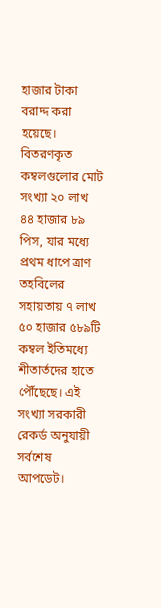হাজার টাকা বরাদ্দ করা হয়েছে।
বিতরণকৃত কম্বলগুলোর মোট সংখ্যা ২০ লাখ ৪৪ হাজার ৮৯ পিস, যার মধ্যে প্রথম ধাপে ত্রাণ তহবিলের সহায়তায় ৭ লাখ ৫০ হাজার ৫৮৯টি কম্বল ইতিমধ্যে শীতার্তদের হাতে পৌঁছেছে। এই সংখ্যা সরকারী রেকর্ড অনুযায়ী সর্বশেষ আপডেট।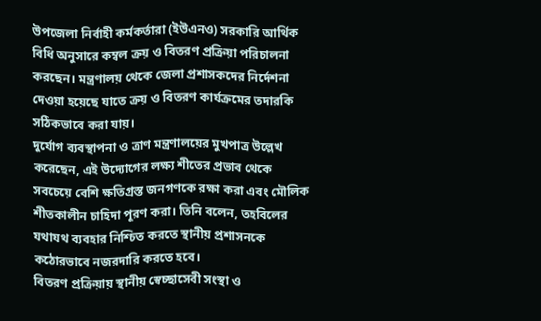উপজেলা নির্বাহী কর্মকর্তারা (ইউএনও) সরকারি আর্থিক বিধি অনুসারে কম্বল ক্রয় ও বিতরণ প্রক্রিয়া পরিচালনা করছেন। মন্ত্রণালয় থেকে জেলা প্রশাসকদের নির্দেশনা দেওয়া হয়েছে যাতে ক্রয় ও বিতরণ কার্যক্রমের তদারকি সঠিকভাবে করা যায়।
দুর্যোগ ব্যবস্থাপনা ও ত্রাণ মন্ত্রণালয়ের মুখপাত্র উল্লেখ করেছেন, এই উদ্যোগের লক্ষ্য শীতের প্রভাব থেকে সবচেয়ে বেশি ক্ষতিগ্রস্ত জনগণকে রক্ষা করা এবং মৌলিক শীতকালীন চাহিদা পূরণ করা। তিনি বলেন, তহবিলের যথাযথ ব্যবহার নিশ্চিত করতে স্থানীয় প্রশাসনকে কঠোরভাবে নজরদারি করতে হবে।
বিতরণ প্রক্রিয়ায় স্থানীয় স্বেচ্ছাসেবী সংস্থা ও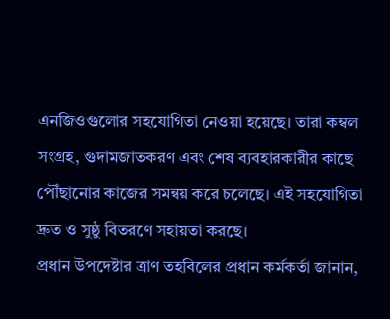এনজিওগুলোর সহযোগিতা নেওয়া হয়েছে। তারা কম্বল সংগ্রহ, গুদামজাতকরণ এবং শেষ ব্যবহারকারীর কাছে পৌঁছানোর কাজের সমন্বয় করে চলেছে। এই সহযোগিতা দ্রুত ও সুষ্ঠু বিতরণে সহায়তা করছে।
প্রধান উপদেষ্টার ত্রাণ তহবিলের প্রধান কর্মকর্তা জানান,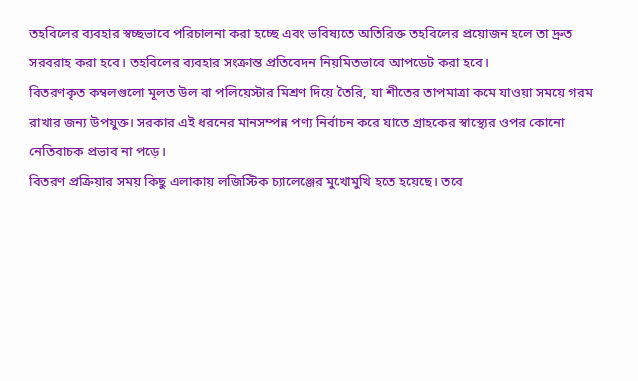তহবিলের ব্যবহার স্বচ্ছভাবে পরিচালনা করা হচ্ছে এবং ভবিষ্যতে অতিরিক্ত তহবিলের প্রয়োজন হলে তা দ্রুত সরবরাহ করা হবে। তহবিলের ব্যবহার সংক্রান্ত প্রতিবেদন নিয়মিতভাবে আপডেট করা হবে।
বিতরণকৃত কম্বলগুলো মূলত উল বা পলিয়েস্টার মিশ্রণ দিয়ে তৈরি, যা শীতের তাপমাত্রা কমে যাওয়া সময়ে গরম রাখার জন্য উপযুক্ত। সরকার এই ধরনের মানসম্পন্ন পণ্য নির্বাচন করে যাতে গ্রাহকের স্বাস্থ্যের ওপর কোনো নেতিবাচক প্রভাব না পড়ে।
বিতরণ প্রক্রিয়ার সময় কিছু এলাকায় লজিস্টিক চ্যালেঞ্জের মুখোমুখি হতে হয়েছে। তবে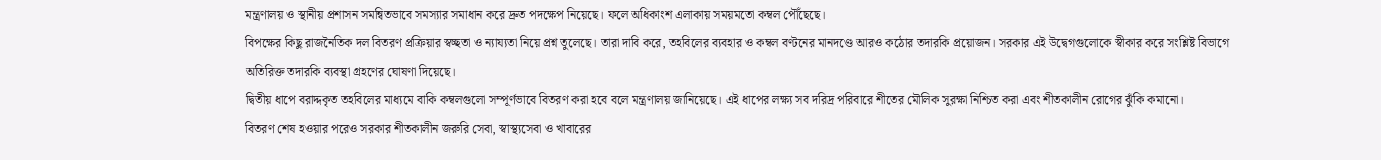মন্ত্রণালয় ও স্থানীয় প্রশাসন সমন্বিতভাবে সমস্যার সমাধান করে দ্রুত পদক্ষেপ নিয়েছে। ফলে অধিকাংশ এলাকায় সময়মতো কম্বল পৌঁছেছে।
বিপক্ষের কিছু রাজনৈতিক দল বিতরণ প্রক্রিয়ার স্বচ্ছতা ও ন্যায্যতা নিয়ে প্রশ্ন তুলেছে। তারা দাবি করে, তহবিলের ব্যবহার ও কম্বল বণ্টনের মানদণ্ডে আরও কঠোর তদারকি প্রয়োজন। সরকার এই উদ্বেগগুলোকে স্বীকার করে সংশ্লিষ্ট বিভাগে অতিরিক্ত তদারকি ব্যবস্থা গ্রহণের ঘোষণা দিয়েছে।
দ্বিতীয় ধাপে বরাদ্দকৃত তহবিলের মাধ্যমে বাকি কম্বলগুলো সম্পূর্ণভাবে বিতরণ করা হবে বলে মন্ত্রণালয় জানিয়েছে। এই ধাপের লক্ষ্য সব দরিদ্র পরিবারে শীতের মৌলিক সুরক্ষা নিশ্চিত করা এবং শীতকালীন রোগের ঝুঁকি কমানো।
বিতরণ শেষ হওয়ার পরেও সরকার শীতকালীন জরুরি সেবা, স্বাস্থ্যসেবা ও খাবারের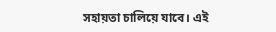সহায়তা চালিয়ে যাবে। এই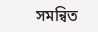সমন্বিত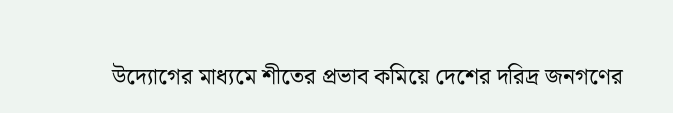উদ্যোগের মাধ্যমে শীতের প্রভাব কমিয়ে দেশের দরিদ্র জনগণের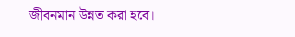জীবনমান উন্নত করা হবে।